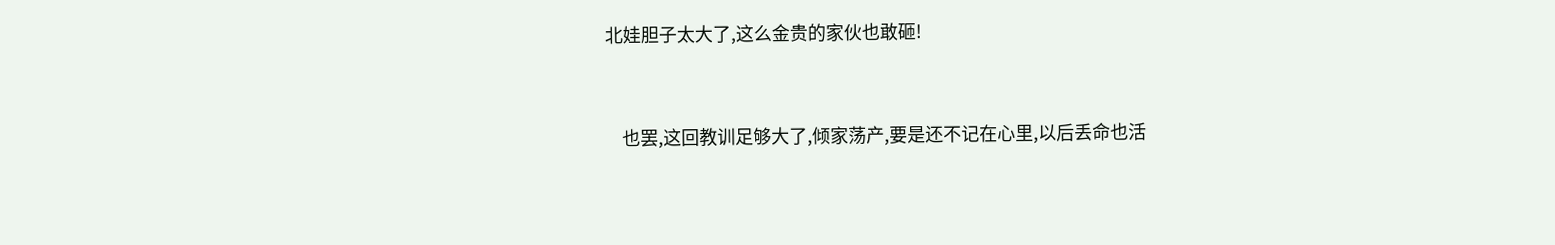北娃胆子太大了,这么金贵的家伙也敢砸!


    也罢,这回教训足够大了,倾家荡产,要是还不记在心里,以后丢命也活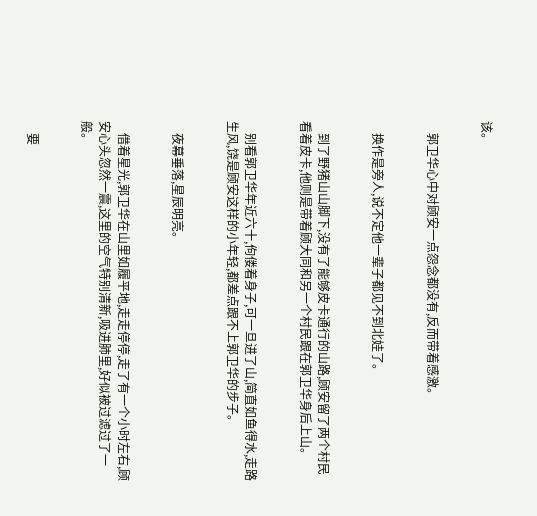该。


    郭卫华心中对顾安一点怨念都没有,反而带着感激。


    换作是旁人,说不定他一辈子都见不到北娃了。


    到了野猪山山脚下,没有了能够皮卡通行的山路,顾安留了两个村民看着皮卡,他则是带着顾大同和另一个村民跟在郭卫华身后上山。


    别看郭卫华年近六十,佝偻着身子,可一旦进了山,简直如鱼得水,走路生风,饶是顾安这样的小年轻,都差点跟不上郭卫华的步子。


    夜幕垂落,星辰明亮。


    借着星光,郭卫华在山里如履平地,走走停停,走了有一个小时左右,顾安心头忽然一震,这里的空气特别清新,吸进肺里,好似被过滤过了一般。


    要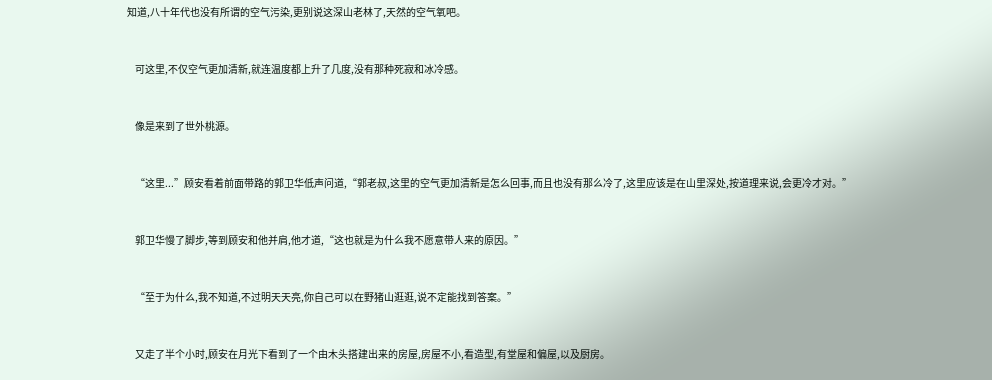知道,八十年代也没有所谓的空气污染,更别说这深山老林了,天然的空气氧吧。


    可这里,不仅空气更加清新,就连温度都上升了几度,没有那种死寂和冰冷感。


    像是来到了世外桃源。


    “这里...”顾安看着前面带路的郭卫华低声问道,“郭老叔,这里的空气更加清新是怎么回事,而且也没有那么冷了,这里应该是在山里深处,按道理来说,会更冷才对。”


    郭卫华慢了脚步,等到顾安和他并肩,他才道,“这也就是为什么我不愿意带人来的原因。”


    “至于为什么,我不知道,不过明天天亮,你自己可以在野猪山逛逛,说不定能找到答案。”


    又走了半个小时,顾安在月光下看到了一个由木头搭建出来的房屋,房屋不小,看造型,有堂屋和偏屋,以及厨房。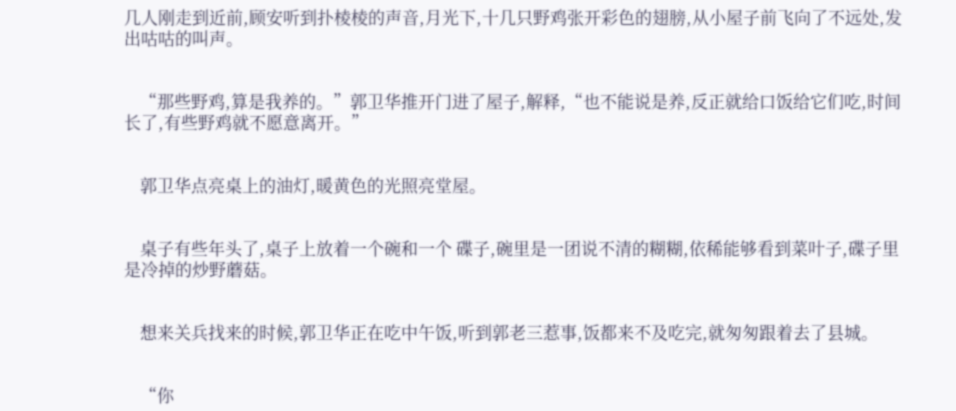几人刚走到近前,顾安听到扑棱棱的声音,月光下,十几只野鸡张开彩色的翅膀,从小屋子前飞向了不远处,发出咕咕的叫声。


    “那些野鸡,算是我养的。”郭卫华推开门进了屋子,解释,“也不能说是养,反正就给口饭给它们吃,时间长了,有些野鸡就不愿意离开。”


    郭卫华点亮桌上的油灯,暖黄色的光照亮堂屋。


    桌子有些年头了,桌子上放着一个碗和一个 碟子,碗里是一团说不清的糊糊,依稀能够看到菜叶子,碟子里是冷掉的炒野蘑菇。


    想来关兵找来的时候,郭卫华正在吃中午饭,听到郭老三惹事,饭都来不及吃完,就匆匆跟着去了县城。


    “你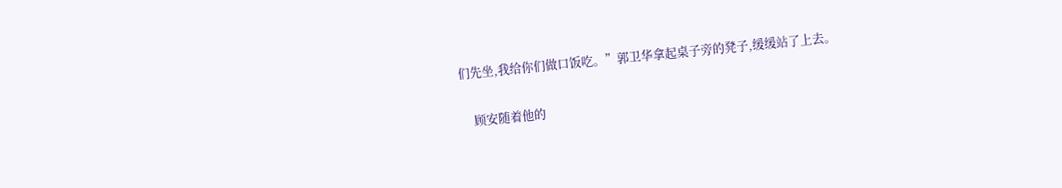们先坐,我给你们做口饭吃。”郭卫华拿起桌子旁的凳子,缓缓站了上去。


    顾安随着他的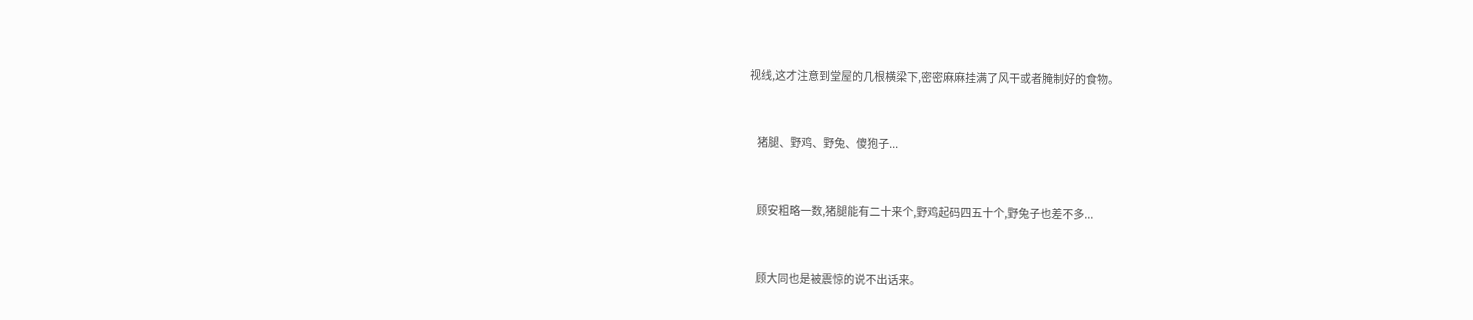视线,这才注意到堂屋的几根横梁下,密密麻麻挂满了风干或者腌制好的食物。


    猪腿、野鸡、野兔、傻狍子...


    顾安粗略一数,猪腿能有二十来个,野鸡起码四五十个,野兔子也差不多...


    顾大同也是被震惊的说不出话来。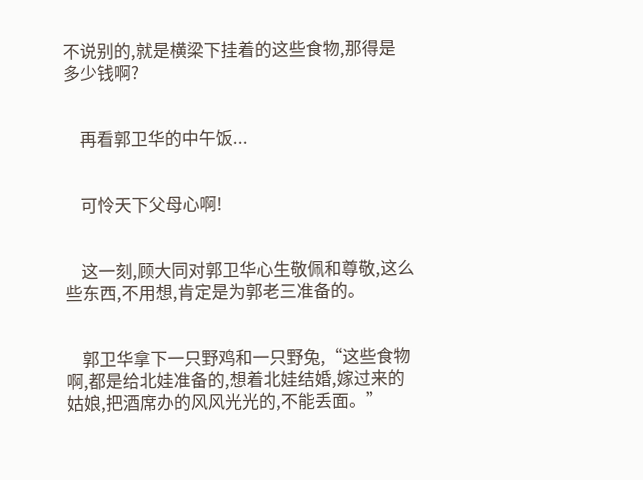不说别的,就是横梁下挂着的这些食物,那得是多少钱啊?


    再看郭卫华的中午饭...


    可怜天下父母心啊!


    这一刻,顾大同对郭卫华心生敬佩和尊敬,这么些东西,不用想,肯定是为郭老三准备的。


    郭卫华拿下一只野鸡和一只野兔,“这些食物啊,都是给北娃准备的,想着北娃结婚,嫁过来的姑娘,把酒席办的风风光光的,不能丢面。”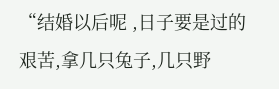“结婚以后呢 ,日子要是过的艰苦,拿几只兔子,几只野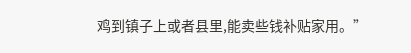鸡到镇子上或者县里,能卖些钱补贴家用。”